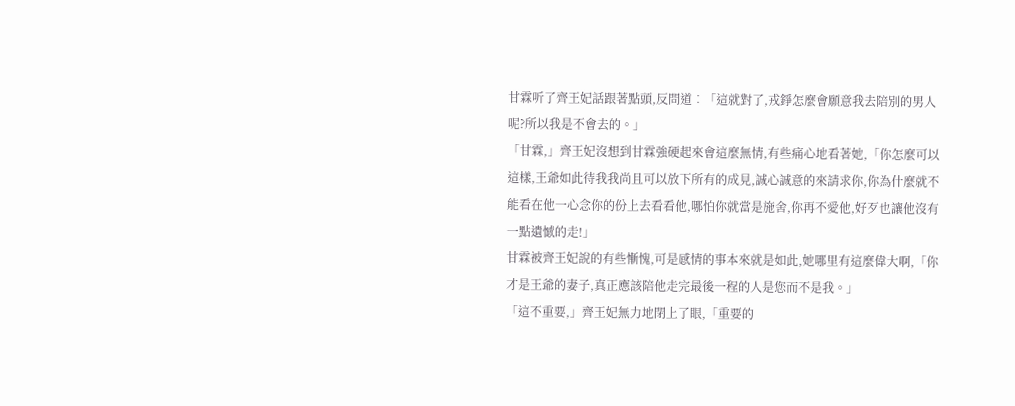甘霖听了齊王妃話跟著點頭,反問道︰「這就對了,戎錚怎麼會願意我去陪別的男人呢?所以我是不會去的。」
「甘霖,」齊王妃沒想到甘霖強硬起來會這麼無情,有些痛心地看著她,「你怎麼可以這樣,王爺如此待我我尚且可以放下所有的成見,誠心誠意的來請求你,你為什麼就不能看在他一心念你的份上去看看他,哪怕你就當是施舍,你再不愛他,好歹也讓他沒有一點遺憾的走!」
甘霖被齊王妃說的有些慚愧,可是感情的事本來就是如此,她哪里有這麼偉大啊,「你才是王爺的妻子,真正應該陪他走完最後一程的人是您而不是我。」
「這不重要,」齊王妃無力地閉上了眼,「重要的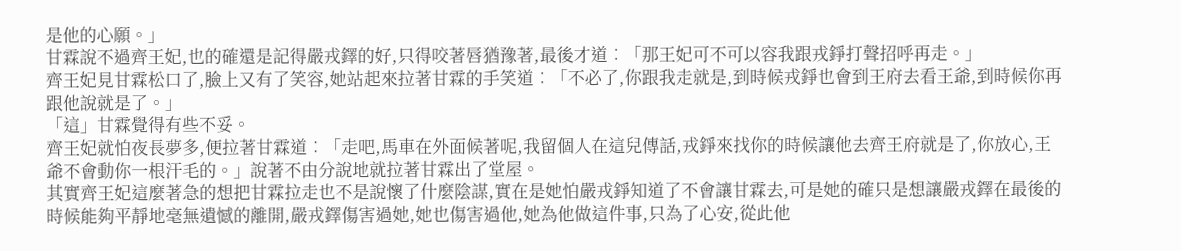是他的心願。」
甘霖說不過齊王妃,也的確還是記得嚴戎鐸的好,只得咬著唇猶豫著,最後才道︰「那王妃可不可以容我跟戎錚打聲招呼再走。」
齊王妃見甘霖松口了,臉上又有了笑容,她站起來拉著甘霖的手笑道︰「不必了,你跟我走就是,到時候戎錚也會到王府去看王爺,到時候你再跟他說就是了。」
「這」甘霖覺得有些不妥。
齊王妃就怕夜長夢多,便拉著甘霖道︰「走吧,馬車在外面候著呢,我留個人在這兒傳話,戎錚來找你的時候讓他去齊王府就是了,你放心,王爺不會動你一根汗毛的。」說著不由分說地就拉著甘霖出了堂屋。
其實齊王妃這麼著急的想把甘霖拉走也不是說懷了什麼陰謀,實在是她怕嚴戎錚知道了不會讓甘霖去,可是她的確只是想讓嚴戎鐸在最後的時候能夠平靜地毫無遺憾的離開,嚴戎鐸傷害過她,她也傷害過他,她為他做這件事,只為了心安,從此他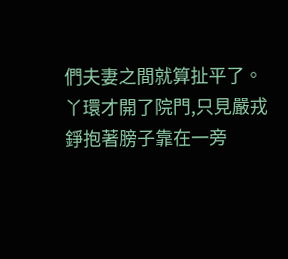們夫妻之間就算扯平了。
丫環才開了院門,只見嚴戎錚抱著膀子靠在一旁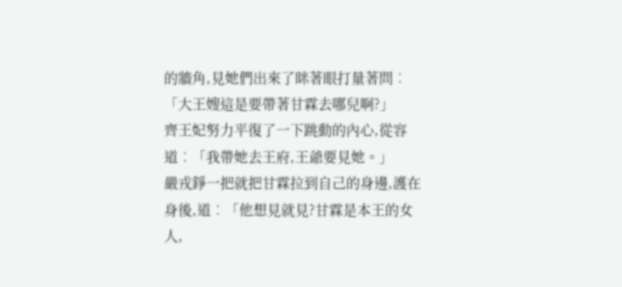的牆角,見她們出來了眯著眼打量著問︰「大王嫂這是要帶著甘霖去哪兒啊?」
齊王妃努力平復了一下跳動的內心,從容道︰「我帶她去王府,王爺要見她。」
嚴戎錚一把就把甘霖拉到自己的身邊,護在身後,道︰「他想見就見?甘霖是本王的女人,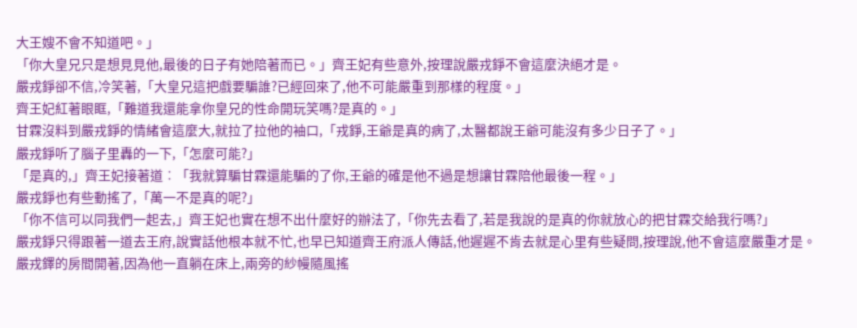大王嫂不會不知道吧。」
「你大皇兄只是想見見他,最後的日子有她陪著而已。」齊王妃有些意外,按理說嚴戎錚不會這麼決絕才是。
嚴戎錚卻不信,冷笑著,「大皇兄這把戲要騙誰?已經回來了,他不可能嚴重到那樣的程度。」
齊王妃紅著眼眶,「難道我還能拿你皇兄的性命開玩笑嗎?是真的。」
甘霖沒料到嚴戎錚的情緒會這麼大,就拉了拉他的袖口,「戎錚,王爺是真的病了,太醫都說王爺可能沒有多少日子了。」
嚴戎錚听了腦子里轟的一下,「怎麼可能?」
「是真的,」齊王妃接著道︰「我就算騙甘霖還能騙的了你,王爺的確是他不過是想讓甘霖陪他最後一程。」
嚴戎錚也有些動搖了,「萬一不是真的呢?」
「你不信可以同我們一起去,」齊王妃也實在想不出什麼好的辦法了,「你先去看了,若是我說的是真的你就放心的把甘霖交給我行嗎?」
嚴戎錚只得跟著一道去王府,說實話他根本就不忙,也早已知道齊王府派人傳話,他遲遲不肯去就是心里有些疑問,按理說,他不會這麼嚴重才是。
嚴戎鐸的房間開著,因為他一直躺在床上,兩旁的紗幔隨風搖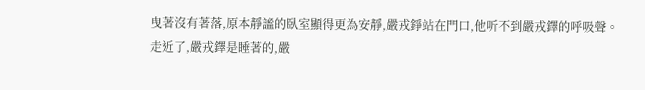曳著沒有著落,原本靜謐的臥室顯得更為安靜,嚴戎錚站在門口,他听不到嚴戎鐸的呼吸聲。
走近了,嚴戎鐸是睡著的,嚴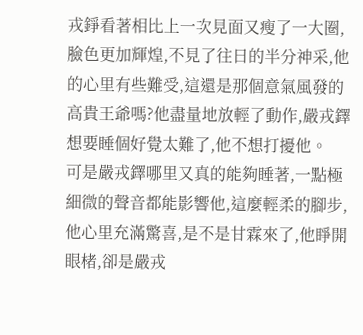戎錚看著相比上一次見面又瘦了一大圈,臉色更加輝煌,不見了往日的半分神采,他的心里有些難受,這還是那個意氣風發的高貴王爺嗎?他盡量地放輕了動作,嚴戎鐸想要睡個好覺太難了,他不想打擾他。
可是嚴戎鐸哪里又真的能夠睡著,一點極細微的聲音都能影響他,這麼輕柔的腳步,他心里充滿驚喜,是不是甘霖來了,他睜開眼楮,卻是嚴戎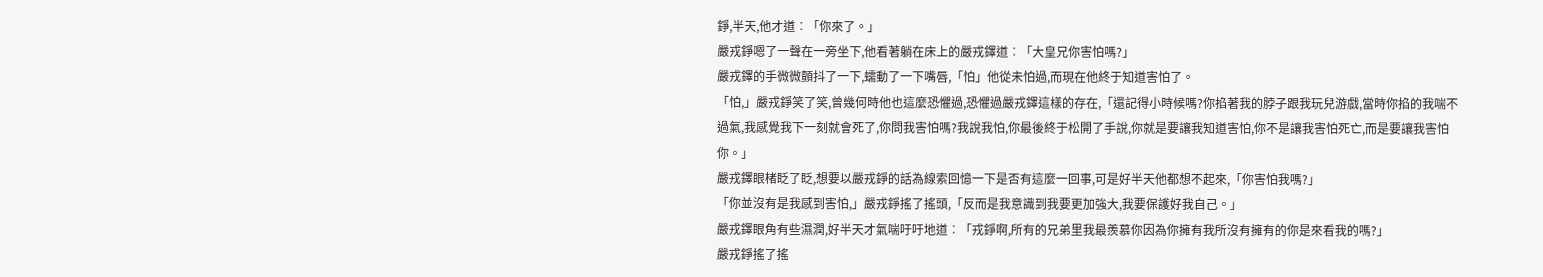錚,半天,他才道︰「你來了。」
嚴戎錚嗯了一聲在一旁坐下,他看著躺在床上的嚴戎鐸道︰「大皇兄你害怕嗎?」
嚴戎鐸的手微微顫抖了一下,蠕動了一下嘴唇,「怕」他從未怕過,而現在他終于知道害怕了。
「怕,」嚴戎錚笑了笑,曾幾何時他也這麼恐懼過,恐懼過嚴戎鐸這樣的存在,「還記得小時候嗎?你掐著我的脖子跟我玩兒游戲,當時你掐的我喘不過氣,我感覺我下一刻就會死了,你問我害怕嗎?我說我怕,你最後終于松開了手說,你就是要讓我知道害怕,你不是讓我害怕死亡,而是要讓我害怕你。」
嚴戎鐸眼楮眨了眨,想要以嚴戎錚的話為線索回憶一下是否有這麼一回事,可是好半天他都想不起來,「你害怕我嗎?」
「你並沒有是我感到害怕,」嚴戎錚搖了搖頭,「反而是我意識到我要更加強大,我要保護好我自己。」
嚴戎鐸眼角有些濕潤,好半天才氣喘吁吁地道︰「戎錚啊,所有的兄弟里我最羨慕你因為你擁有我所沒有擁有的你是來看我的嗎?」
嚴戎錚搖了搖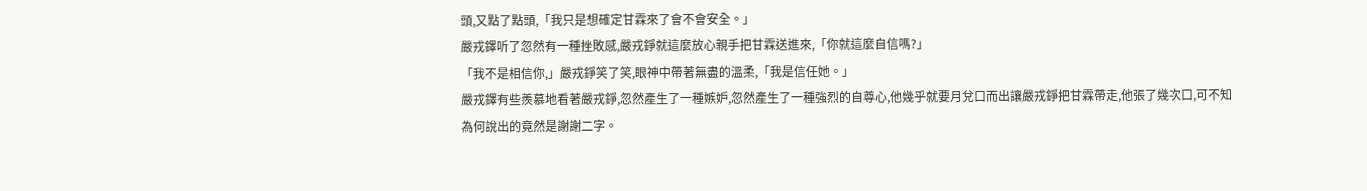頭,又點了點頭,「我只是想確定甘霖來了會不會安全。」
嚴戎鐸听了忽然有一種挫敗感,嚴戎錚就這麼放心親手把甘霖送進來,「你就這麼自信嗎?」
「我不是相信你,」嚴戎錚笑了笑,眼神中帶著無盡的溫柔,「我是信任她。」
嚴戎鐸有些羨慕地看著嚴戎錚,忽然產生了一種嫉妒,忽然產生了一種強烈的自尊心,他幾乎就要月兌口而出讓嚴戎錚把甘霖帶走,他張了幾次口,可不知為何說出的竟然是謝謝二字。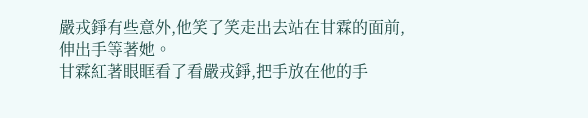嚴戎錚有些意外,他笑了笑走出去站在甘霖的面前,伸出手等著她。
甘霖紅著眼眶看了看嚴戎錚,把手放在他的手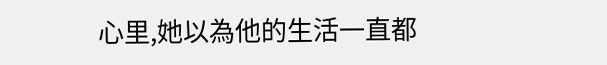心里,她以為他的生活一直都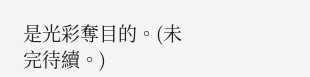是光彩奪目的。(未完待續。)